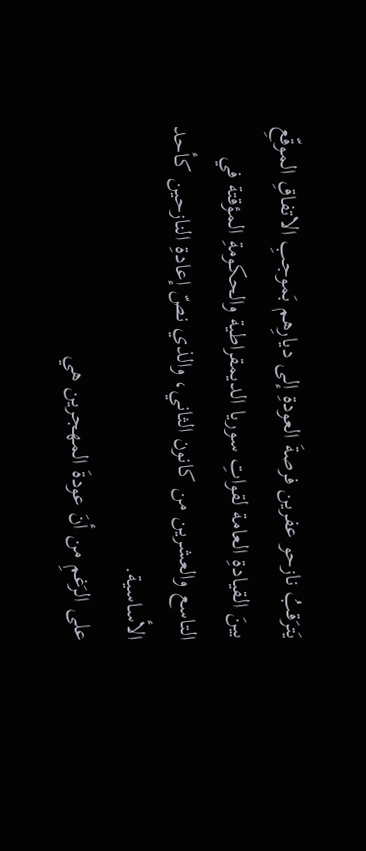يَترَقبُ نازحو عفرين فرصةَ العودةِ إلى ديارِهم بَموجبِ الاتفاقِ الموقّعِ بينَ القيادةِ العامة لقواتِ سوريا الديمقراطية والحكومةِ المؤقتة في التاسع والعشرين من كانون الثاني، والذي نصّ إعادةِ النازحين كأحد الأساسية.
على الرَغمِ من أنَ عودةَ المهجرين هي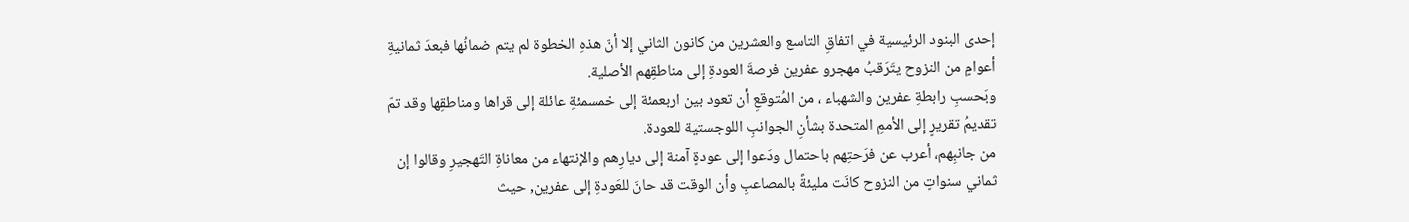إحدى البنود الرئيسية في اتفاقِ التاسع والعشرين من كانون الثاني إلا أنّ هذهِ الخطوة لم يتم ضمانُها فبعدَ ثمانيةِ أعوامٍ من النزوح يتَرَقبُ مهجرو عفرين فرصةَ العودةِ إلى مناطقِهم الأصلية.
وبَحسبِ رابطةِ عفرين والشهباء ، من المُتوقعِ أن تعود بين اربعمئة إلى خمسمئةِ عائلة إلى قراها ومناطقِها وقد تمّ تقديمُ تقريرٍ إلى الأممِ المتحدة بشأنِ الجوانبِ اللوجستية للعودة.
من جانبِهم، أعرب عن فرَحتِهم باحتمال ودَعوا إلى عودةٍ آمنة إلى ديارِهم والإنتهاء من معاناةِ التَهجيرِ وقالوا إن ثماني سنواتٍ من النزوح كانَت مليئةً بالمصاعبِ وأن الوقت قد حانَ للعَودةِ إلى عفرين, حيث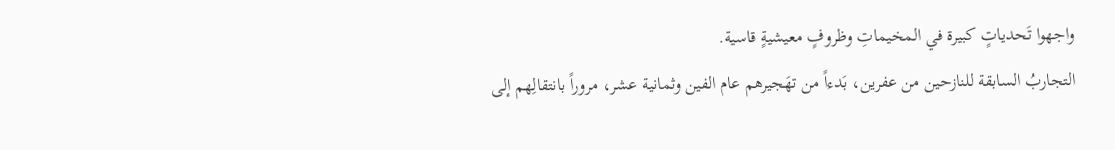واجهوا تَحدياتٍ كبيرة في المخيماتِ وظروفٍ معيشيةٍ قاسية.
التجاربُ السابقة للنازحين من عفرين، بَدءاً من تهَجيرهم عام الفين وثمانية عشر، مروراً بانتقالِهم إلى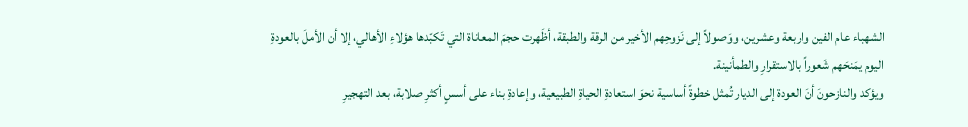الشهباء عام الفين واربعة وعشرين، ووَصولاً إلى نَزوحِهم الأخير من الرقة والطبقة، أظَهرت حجمَ المعاناة التي تَكبّدها هؤلاءِ الأهالي، إلا أن الأملَ بالعودةِ اليوم يمَنحَهم شَعوراً بالاستقرارِ والطمأنينة.
ويؤكد والنازحونَ أنَ العودة إلى الديار تُمثل خطوةً أساسية نحوَ استعادةِ الحياةِ الطبيعية، وإعادةِ بناء على أسسٍ أكثرِ صلابة، بعد التهجيرِ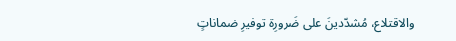والاقتلاع، مُشدّدينَ على ضَرورِة توفيرِ ضماناتٍ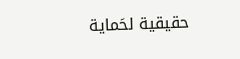حقيقية لحَماية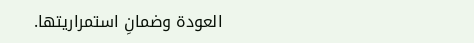العودة وضمانِ استمراريتها.